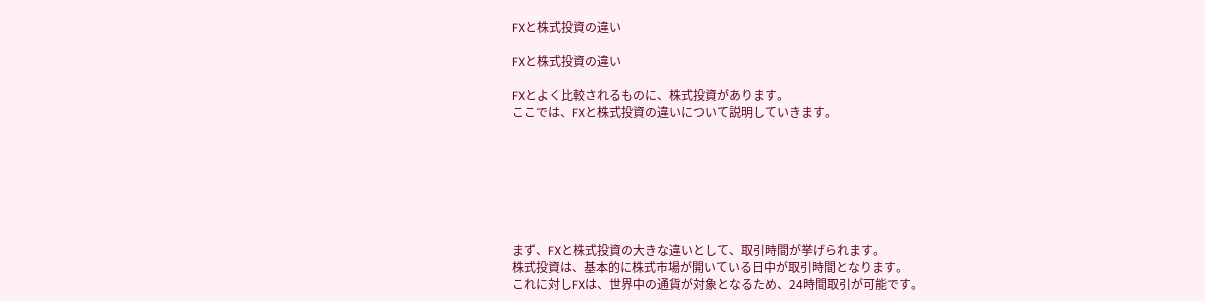FXと株式投資の違い

FXと株式投資の違い

FXとよく比較されるものに、株式投資があります。
ここでは、FXと株式投資の違いについて説明していきます。







まず、FXと株式投資の大きな違いとして、取引時間が挙げられます。
株式投資は、基本的に株式市場が開いている日中が取引時間となります。
これに対しFXは、世界中の通貨が対象となるため、24時間取引が可能です。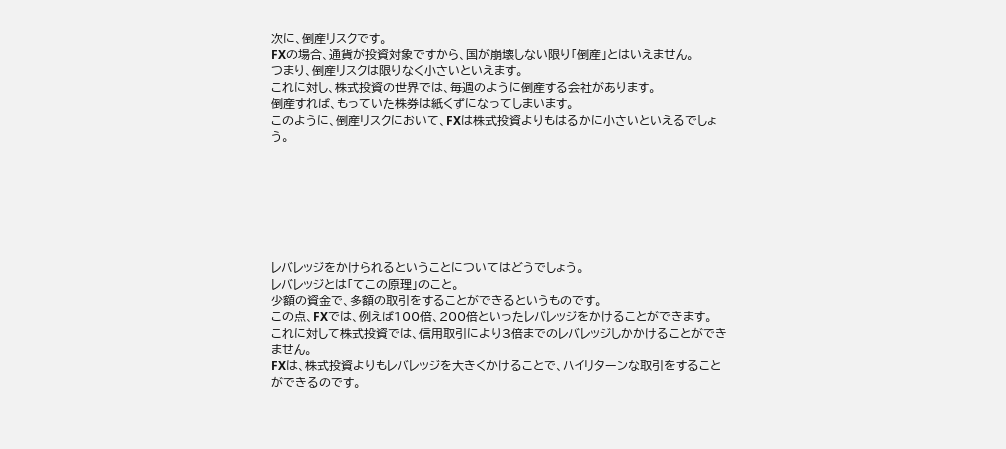次に、倒産リスクです。
FXの場合、通貨が投資対象ですから、国が崩壊しない限り「倒産」とはいえません。
つまり、倒産リスクは限りなく小さいといえます。
これに対し、株式投資の世界では、毎週のように倒産する会社があります。
倒産すれば、もっていた株券は紙くずになってしまいます。
このように、倒産リスクにおいて、FXは株式投資よりもはるかに小さいといえるでしょう。







レバレッジをかけられるということについてはどうでしょう。
レバレッジとは「てこの原理」のこと。
少額の資金で、多額の取引をすることができるというものです。
この点、FXでは、例えば100倍、200倍といったレバレッジをかけることができます。
これに対して株式投資では、信用取引により3倍までのレバレッジしかかけることができません。
FXは、株式投資よりもレバレッジを大きくかけることで、ハイリターンな取引をすることができるのです。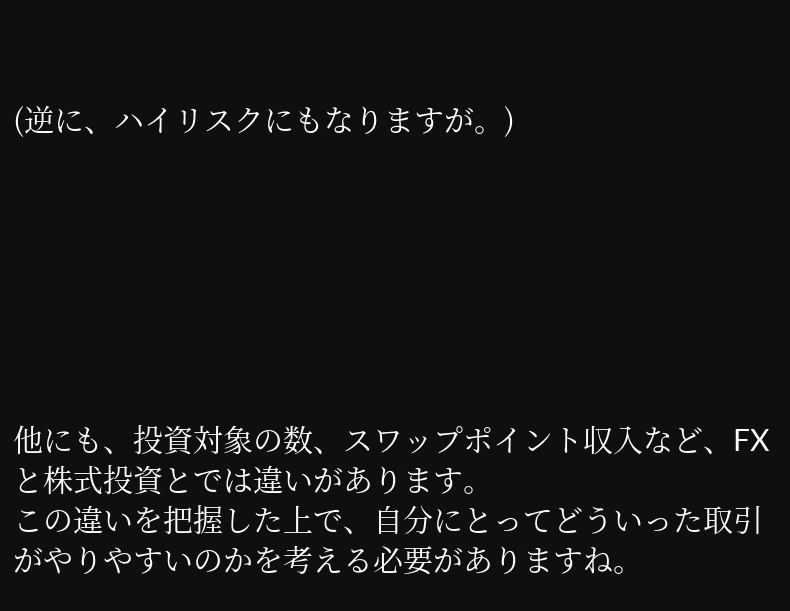(逆に、ハイリスクにもなりますが。)







他にも、投資対象の数、スワップポイント収入など、FXと株式投資とでは違いがあります。
この違いを把握した上で、自分にとってどういった取引がやりやすいのかを考える必要がありますね。